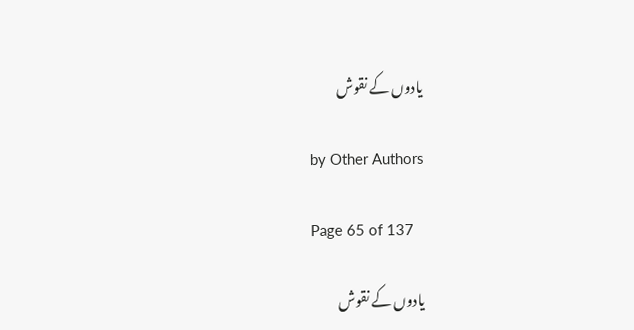یادوں کے نقوش

by Other Authors

Page 65 of 137

یادوں کے نقوش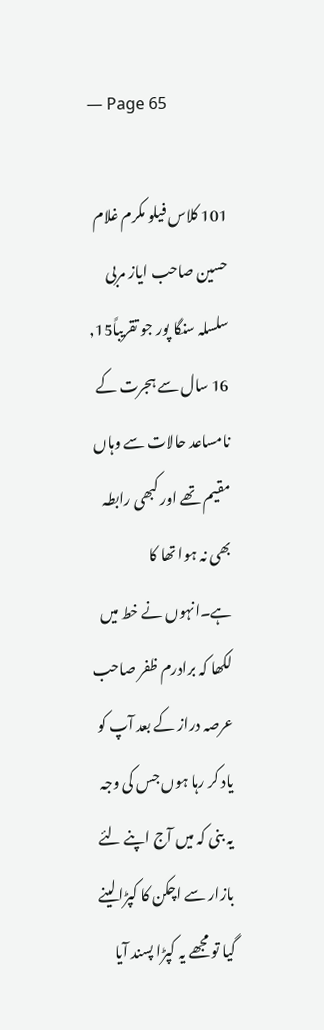— Page 65

101 کلاس فیلو مکرم غلام حسین صاحب ایاز مربی سلسلہ سنگا پور جو تقریباً15, 16 سال سے ہجرت کے نامساعد حالات سے وہاں مقیم تھے اور کبھی رابطہ بھی نہ ہوا تھا کا ہے۔انہوں نے خط میں لکھا کہ برادرم ظفر صاحب عرصہ دراز کے بعد آپ کو یاد کر رہا ہوں جس کی وجہ یہ بنی کہ میں آج اپنے لئے بازار سے اچکن کا کپڑا لینے گیا تو مجھے یہ کپڑا پسند آیا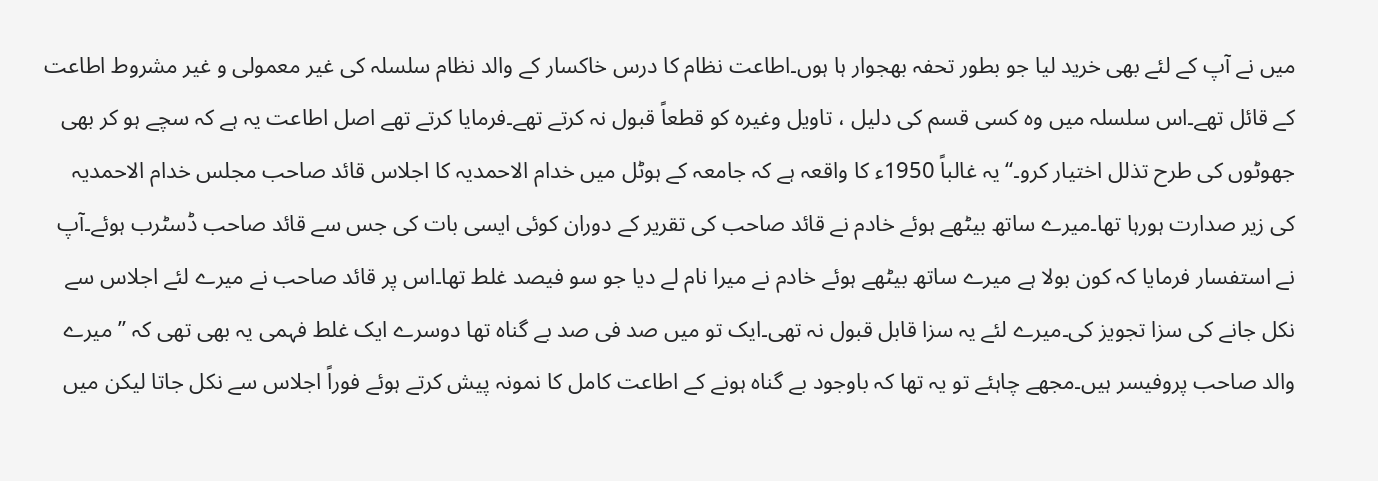میں نے آپ کے لئے بھی خرید لیا جو بطور تحفہ بھجوار ہا ہوں۔اطاعت نظام کا درس خاکسار کے والد نظام سلسلہ کی غیر معمولی و غیر مشروط اطاعت کے قائل تھے۔اس سلسلہ میں وہ کسی قسم کی دلیل ، تاویل وغیرہ کو قطعاً قبول نہ کرتے تھے۔فرمایا کرتے تھے اصل اطاعت یہ ہے کہ سچے ہو کر بھی جھوٹوں کی طرح تذلل اختیار کرو۔“ یہ غالباً 1950ء کا واقعہ ہے کہ جامعہ کے ہوٹل میں خدام الاحمدیہ کا اجلاس قائد صاحب مجلس خدام الاحمدیہ کی زیر صدارت ہورہا تھا۔میرے ساتھ بیٹھے ہوئے خادم نے قائد صاحب کی تقریر کے دوران کوئی ایسی بات کی جس سے قائد صاحب ڈسٹرب ہوئے۔آپ نے استفسار فرمایا کہ کون بولا ہے میرے ساتھ بیٹھے ہوئے خادم نے میرا نام لے دیا جو سو فیصد غلط تھا۔اس پر قائد صاحب نے میرے لئے اجلاس سے نکل جانے کی سزا تجویز کی۔میرے لئے یہ سزا قابل قبول نہ تھی۔ایک تو میں صد فی صد بے گناہ تھا دوسرے ایک غلط فہمی یہ بھی تھی کہ ”میرے والد صاحب پروفیسر ہیں۔مجھے چاہئے تو یہ تھا کہ باوجود بے گناہ ہونے کے اطاعت کامل کا نمونہ پیش کرتے ہوئے فوراً اجلاس سے نکل جاتا لیکن میں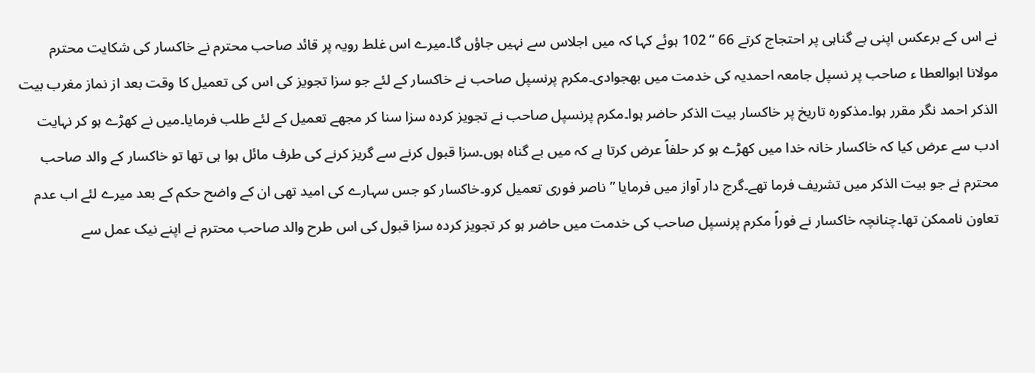نے اس کے برعکس اپنی بے گناہی پر احتجاج کرتے 66 “ 102 ہوئے کہا کہ میں اجلاس سے نہیں جاؤں گا۔میرے اس غلط رویہ پر قائد صاحب محترم نے خاکسار کی شکایت محترم مولانا ابوالعطا ء صاحب پر نسپل جامعہ احمدیہ کی خدمت میں بھجوادی۔مکرم پرنسپل صاحب نے خاکسار کے لئے جو سزا تجویز کی اس کی تعمیل کا وقت بعد از نماز مغرب بیت الذکر احمد نگر مقرر ہوا۔مذکورہ تاریخ پر خاکسار بیت الذکر حاضر ہوا۔مکرم پرنسپل صاحب نے تجویز کردہ سزا سنا کر مجھے تعمیل کے لئے طلب فرمایا۔میں نے کھڑے ہو کر نہایت ادب سے عرض کیا کہ خاکسار خانہ خدا میں کھڑے ہو کر حلفاً عرض کرتا ہے کہ میں بے گناہ ہوں۔سزا قبول کرنے سے گریز کرنے کی طرف مائل ہوا ہی تھا تو خاکسار کے والد صاحب محترم نے جو بیت الذکر میں تشریف فرما تھے۔گرج دار آواز میں فرمایا ”ناصر فوری تعمیل کرو۔خاکسار کو جس سہارے کی امید تھی ان کے واضح حکم کے بعد میرے لئے اب عدم تعاون ناممکن تھا۔چنانچہ خاکسار نے فوراً مکرم پرنسپل صاحب کی خدمت میں حاضر ہو کر تجویز کردہ سزا قبول کی اس طرح والد صاحب محترم نے اپنے نیک عمل سے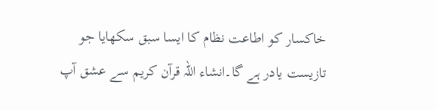خاکسار کو اطاعت نظام کا ایسا سبق سکھایا جو تازیست یادر ہے گا۔انشاء اللہ قرآن کریم سے عشق آپ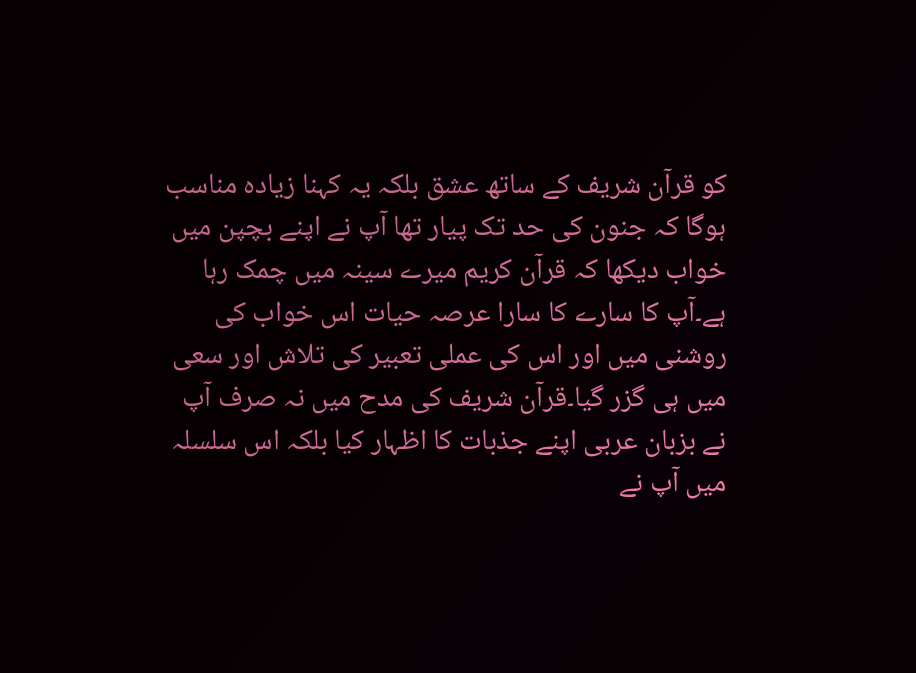کو قرآن شریف کے ساتھ عشق بلکہ یہ کہنا زیادہ مناسب ہوگا کہ جنون کی حد تک پیار تھا آپ نے اپنے بچپن میں خواب دیکھا کہ قرآن کریم میرے سینہ میں چمک رہا ہے۔آپ کا سارے کا سارا عرصہ حیات اس خواب کی روشنی میں اور اس کی عملی تعبیر کی تلاش اور سعی میں ہی گزر گیا۔قرآن شریف کی مدح میں نہ صرف آپ نے بزبان عربی اپنے جذبات کا اظہار کیا بلکہ اس سلسلہ میں آپ نے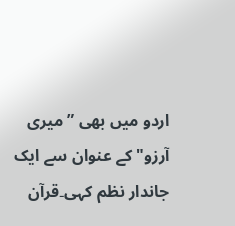اردو میں بھی ” میری آرزو" کے عنوان سے ایک جاندار نظم کہی۔قرآن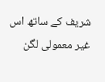شریف کے ساتھ اس غیر معمولی لگن